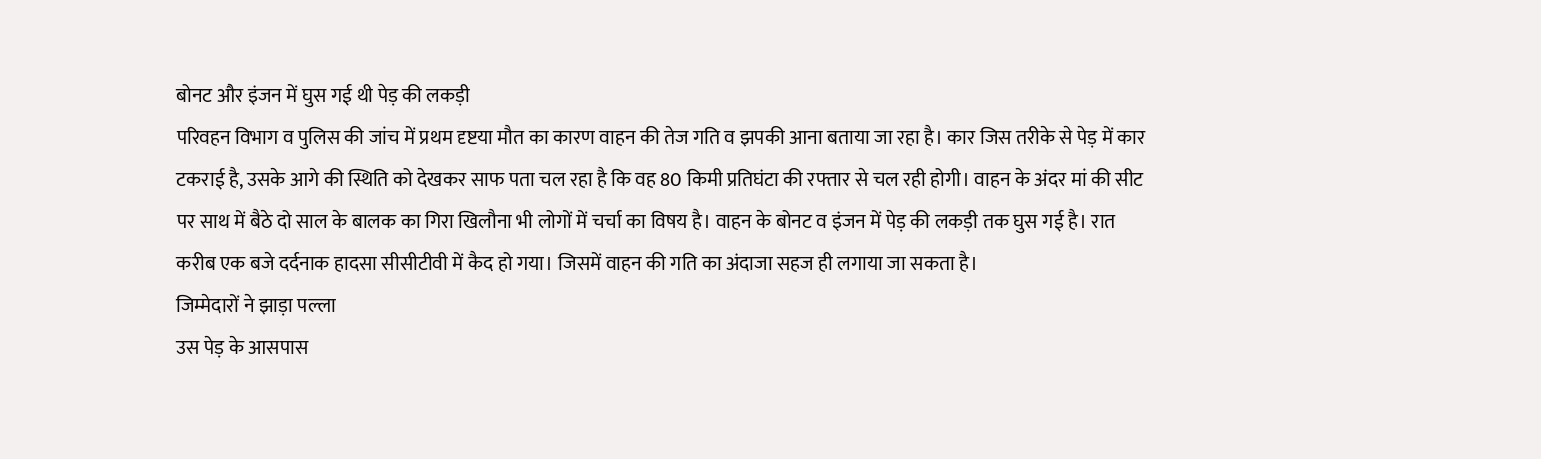बोनट और इंजन में घुस गई थी पेड़ की लकड़ी
परिवहन विभाग व पुलिस की जांच में प्रथम दृष्टया मौत का कारण वाहन की तेज गति व झपकी आना बताया जा रहा है। कार जिस तरीके से पेड़ में कार टकराई है, उसके आगे की स्थिति को देखकर साफ पता चल रहा है कि वह 80 किमी प्रतिघंटा की रफ्तार से चल रही होगी। वाहन के अंदर मां की सीट पर साथ में बैठे दो साल के बालक का गिरा खिलौना भी लोगों में चर्चा का विषय है। वाहन के बोनट व इंजन में पेड़ की लकड़ी तक घुस गई है। रात करीब एक बजे दर्दनाक हादसा सीसीटीवी में कैद हो गया। जिसमें वाहन की गति का अंदाजा सहज ही लगाया जा सकता है।
जिम्मेदारों ने झाड़ा पल्ला
उस पेड़ के आसपास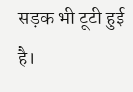सड़क भी टूटी हुई है।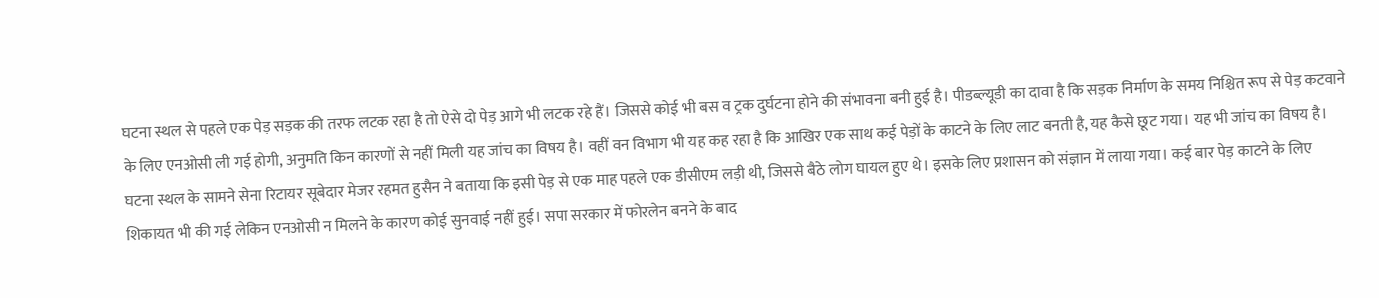घटना स्थल से पहले एक पेड़ सड़क की तरफ लटक रहा है तो ऐसे दो पेड़ आगे भी लटक रहे हैं। जिससे कोई भी बस व ट्रक दुर्घटना होने की संभावना बनी हुई है। पीडब्ल्यूडी का दावा है कि सड़क निर्माण के समय निश्चित रूप से पेड़ कटवाने के लिए एनओसी ली गई होगी, अनुमति किन कारणों से नहीं मिली यह जांच का विषय है। वहीं वन विभाग भी यह कह रहा है कि आखिर एक साथ कई पेड़ों के काटने के लिए लाट बनती है, यह कैसे छूट गया। यह भी जांच का विषय है।
घटना स्थल के सामने सेना रिटायर सूबेदार मेजर रहमत हुसैन ने बताया कि इसी पेड़ से एक माह पहले एक डीसीएम लड़ी थी, जिससे बैठे लोग घायल हुए थे। इसके लिए प्रशासन को संज्ञान में लाया गया। कई बार पेड़ काटने के लिए शिकायत भी की गई लेकिन एनओसी न मिलने के कारण कोई सुनवाई नहीं हुई। सपा सरकार में फोरलेन बनने के बाद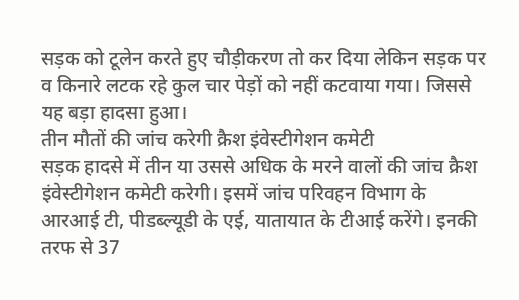सड़क को टूलेन करते हुए चौड़ीकरण तो कर दिया लेकिन सड़क पर व किनारे लटक रहे कुल चार पेड़ों को नहीं कटवाया गया। जिससे यह बड़ा हादसा हुआ।
तीन मौतों की जांच करेगी क्रैश इंवेस्टीगेशन कमेटी
सड़क हादसे में तीन या उससे अधिक के मरने वालों की जांच क्रैश इंवेस्टीगेशन कमेटी करेगी। इसमें जांच परिवहन विभाग के आरआई टी, पीडब्ल्यूडी के एई, यातायात के टीआई करेंगे। इनकी तरफ से 37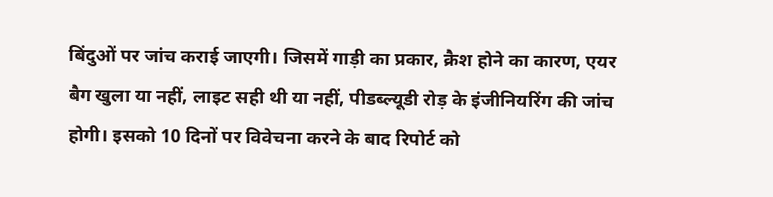बिंदुओं पर जांच कराई जाएगी। जिसमें गाड़ी का प्रकार, क्रैश होने का कारण, एयर बैग खुला या नहीं, लाइट सही थी या नहीं, पीडब्ल्यूडी रोड़ के इंजीनियरिंग की जांच होगी। इसको 10 दिनों पर विवेचना करने के बाद रिपोर्ट को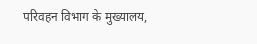परिवहन विभाग के मुख्यालय,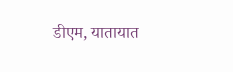डीएम, यातायात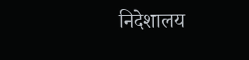निदेशालय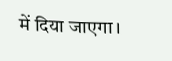में दिया जाएगा।